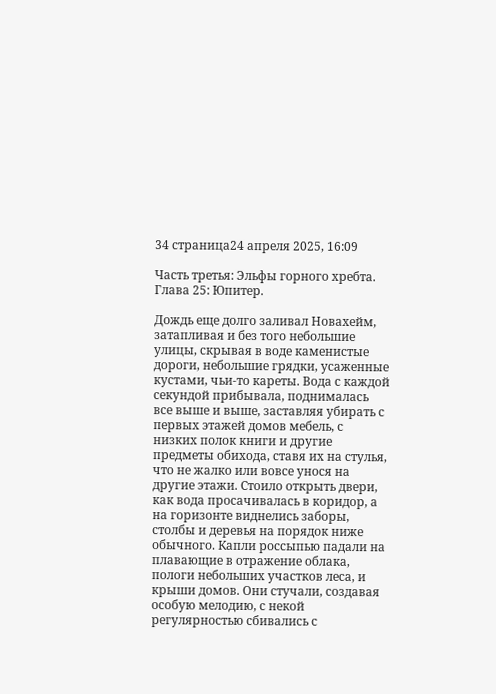34 страница24 апреля 2025, 16:09

Часть третья: Эльфы горного хребта. Глава 25: Юпитер.

Дождь еще долго заливал Новахейм, затапливая и без того небольшие улицы, скрывая в воде каменистые дороги, небольшие грядки, усаженные кустами, чьи-то кареты. Вода с каждой секундой прибывала, поднималась все выше и выше, заставляя убирать с первых этажей домов мебель, с низких полок книги и другие предметы обихода, ставя их на стулья, что не жалко или вовсе унося на другие этажи. Стоило открыть двери, как вода просачивалась в коридор, а на горизонте виднелись заборы, столбы и деревья на порядок ниже обычного. Капли россыпью падали на плавающие в отражение облака, пологи небольших участков леса, и крыши домов. Они стучали, создавая особую мелодию, с некой регулярностью сбивались с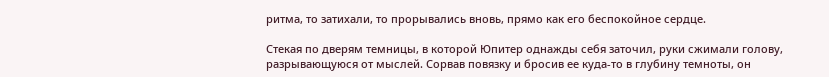ритма, то затихали, то прорывались вновь, прямо как его беспокойное сердце.

Стекая по дверям темницы, в которой Юпитер однажды себя заточил, руки сжимали голову, разрывающуюся от мыслей. Сорвав повязку и бросив ее куда-то в глубину темноты, он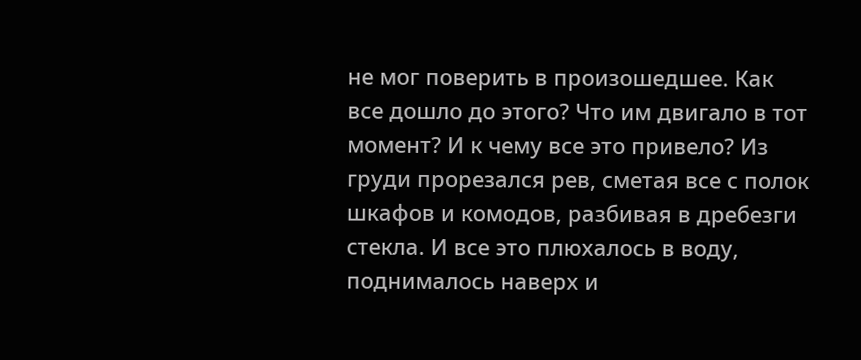не мог поверить в произошедшее. Как все дошло до этого? Что им двигало в тот момент? И к чему все это привело? Из груди прорезался рев, сметая все с полок шкафов и комодов, разбивая в дребезги стекла. И все это плюхалось в воду, поднималось наверх и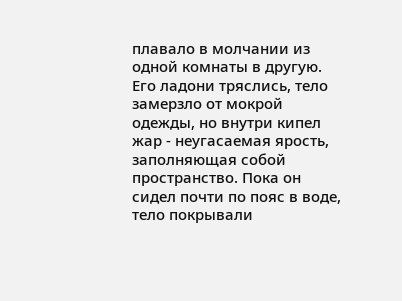плавало в молчании из одной комнаты в другую. Его ладони тряслись, тело замерзло от мокрой одежды, но внутри кипел жар - неугасаемая ярость, заполняющая собой пространство. Пока он сидел почти по пояс в воде, тело покрывали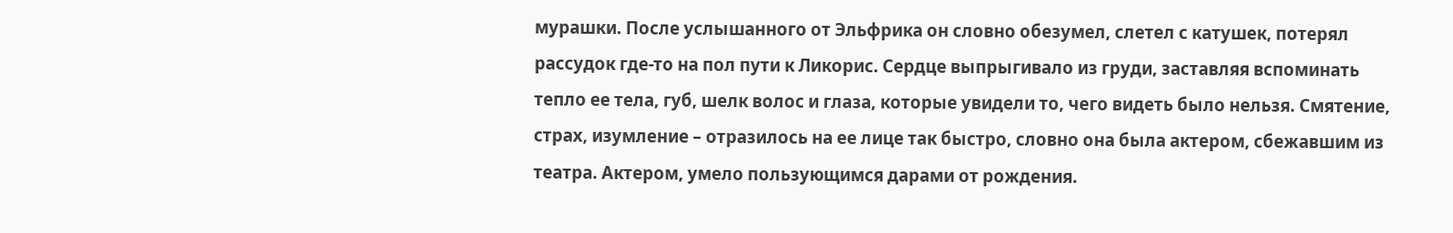мурашки. После услышанного от Эльфрика он словно обезумел, слетел с катушек, потерял рассудок где-то на пол пути к Ликорис. Сердце выпрыгивало из груди, заставляя вспоминать тепло ее тела, губ, шелк волос и глаза, которые увидели то, чего видеть было нельзя. Смятение, страх, изумление – отразилось на ее лице так быстро, словно она была актером, сбежавшим из театра. Актером, умело пользующимся дарами от рождения.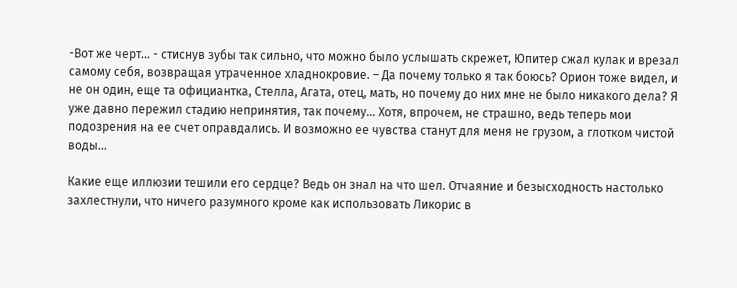-Вот же черт... - стиснув зубы так сильно, что можно было услышать скрежет, Юпитер сжал кулак и врезал самому себя, возвращая утраченное хладнокровие. – Да почему только я так боюсь? Орион тоже видел, и не он один, еще та официантка, Стелла, Агата, отец, мать, но почему до них мне не было никакого дела? Я уже давно пережил стадию непринятия, так почему... Хотя, впрочем, не страшно, ведь теперь мои подозрения на ее счет оправдались. И возможно ее чувства станут для меня не грузом, а глотком чистой воды...

Какие еще иллюзии тешили его сердце? Ведь он знал на что шел. Отчаяние и безысходность настолько захлестнули, что ничего разумного кроме как использовать Ликорис в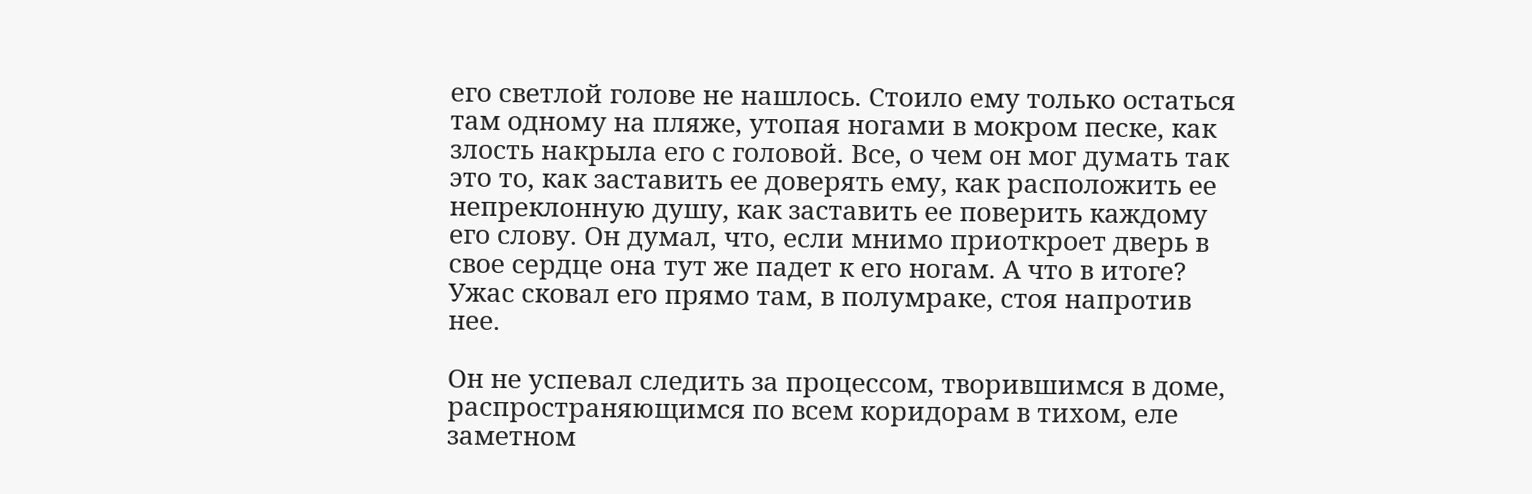его светлой голове не нашлось. Стоило ему только остаться там одному на пляже, утопая ногами в мокром песке, как злость накрыла его с головой. Все, о чем он мог думать так это то, как заставить ее доверять ему, как расположить ее непреклонную душу, как заставить ее поверить каждому его слову. Он думал, что, если мнимо приоткроет дверь в свое сердце она тут же падет к его ногам. А что в итоге? Ужас сковал его прямо там, в полумраке, стоя напротив нее.

Он не успевал следить за процессом, творившимся в доме, распространяющимся по всем коридорам в тихом, еле заметном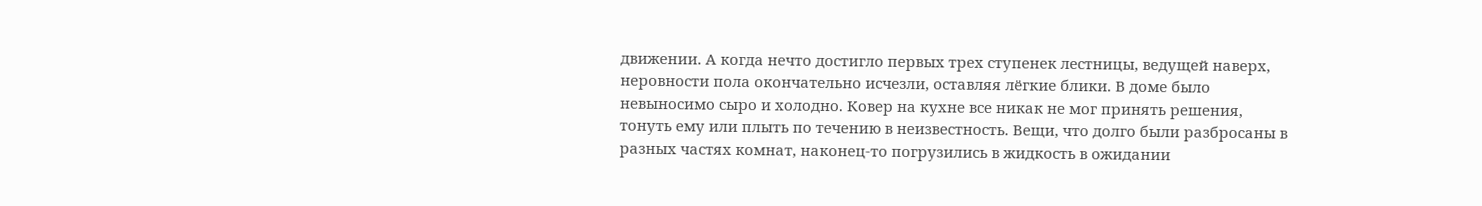движении. А когда нечто достигло первых трех ступенек лестницы, ведущей наверх, неровности пола окончательно исчезли, оставляя лёгкие блики. В доме было невыносимо сыро и холодно. Ковер на кухне все никак не мог принять решения, тонуть ему или плыть по течению в неизвестность. Вещи, что долго были разбросаны в разных частях комнат, наконец-то погрузились в жидкость в ожидании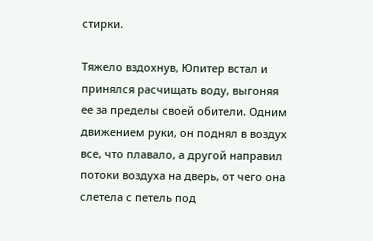стирки.

Тяжело вздохнув, Юпитер встал и принялся расчищать воду, выгоняя ее за пределы своей обители. Одним движением руки, он поднял в воздух все, что плавало, а другой направил потоки воздуха на дверь, от чего она слетела с петель под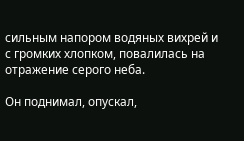сильным напором водяных вихрей и с громких хлопком, повалилась на отражение серого неба.

Он поднимал, опускал,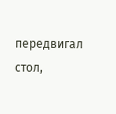передвигал стол,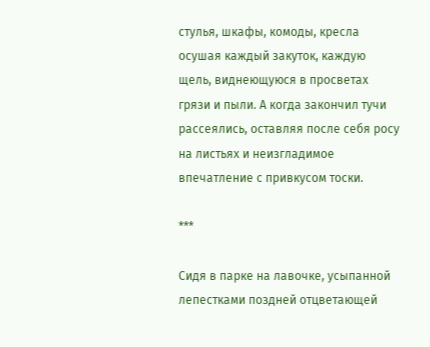стулья, шкафы, комоды, кресла осушая каждый закуток, каждую щель, виднеющуюся в просветах грязи и пыли. А когда закончил тучи рассеялись, оставляя после себя росу на листьях и неизгладимое впечатление с привкусом тоски.

***

Сидя в парке на лавочке, усыпанной лепестками поздней отцветающей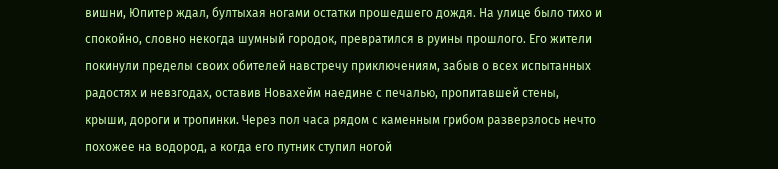вишни, Юпитер ждал, бултыхая ногами остатки прошедшего дождя. На улице было тихо и спокойно, словно некогда шумный городок, превратился в руины прошлого. Его жители покинули пределы своих обителей навстречу приключениям, забыв о всех испытанных радостях и невзгодах, оставив Новахейм наедине с печалью, пропитавшей стены, крыши, дороги и тропинки. Через пол часа рядом с каменным грибом разверзлось нечто похожее на водород, а когда его путник ступил ногой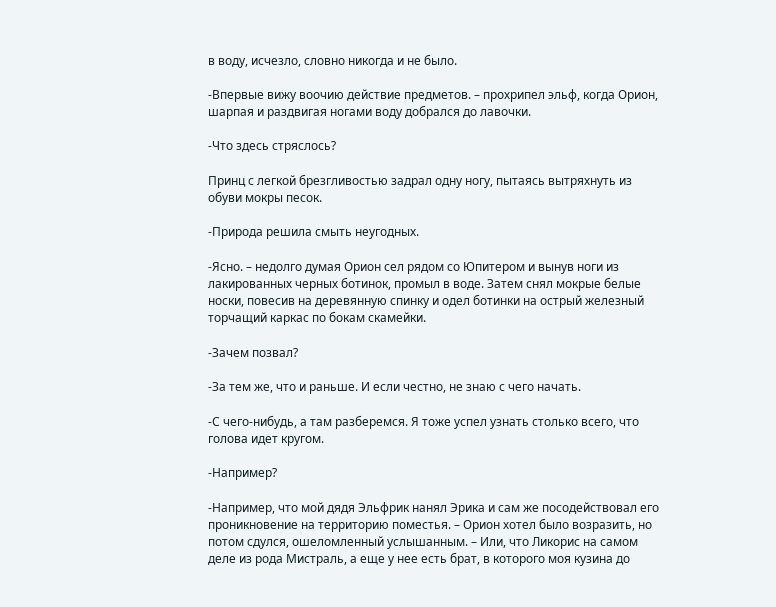в воду, исчезло, словно никогда и не было.

-Впервые вижу воочию действие предметов. – прохрипел эльф, когда Орион, шарпая и раздвигая ногами воду добрался до лавочки.

-Что здесь стряслось?

Принц с легкой брезгливостью задрал одну ногу, пытаясь вытряхнуть из обуви мокры песок.

-Природа решила смыть неугодных.

-Ясно. – недолго думая Орион сел рядом со Юпитером и вынув ноги из лакированных черных ботинок, промыл в воде. Затем снял мокрые белые носки, повесив на деревянную спинку и одел ботинки на острый железный торчащий каркас по бокам скамейки.

-Зачем позвал?

-За тем же, что и раньше. И если честно, не знаю с чего начать.

-С чего-нибудь, а там разберемся. Я тоже успел узнать столько всего, что голова идет кругом.

-Например?

-Например, что мой дядя Эльфрик нанял Эрика и сам же посодействовал его проникновение на территорию поместья. – Орион хотел было возразить, но потом сдулся, ошеломленный услышанным. – Или, что Ликорис на самом деле из рода Мистраль, а еще у нее есть брат, в которого моя кузина до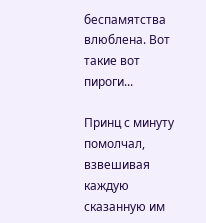беспамятства влюблена. Вот такие вот пироги...

Принц с минуту помолчал, взвешивая каждую сказанную им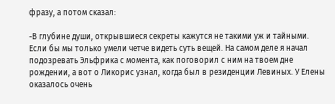фразу, а потом сказал:

-В глубине души, открывшиеся секреты кажутся не такими уж и тайными. Если бы мы только умели четче видеть суть вещей. На самом деле я начал подозревать Эльфрика с момента, как поговорил с ним на твоем дне рождении, а вот о Ликорис узнал, когда был в резиденции Левиных. У Елены оказалось очень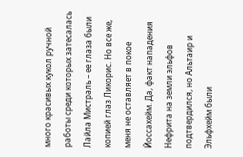много красивых кукол ручной работы среди которых затесалась Лайла Мистраль – ее глаза были копией глаз Ликорис. Но все же, меня не оставляет в покое Йоссахейм. Да, факт нападения Нефрита на земли эльфов подтвердился, но Альтаир и Эльфхейм были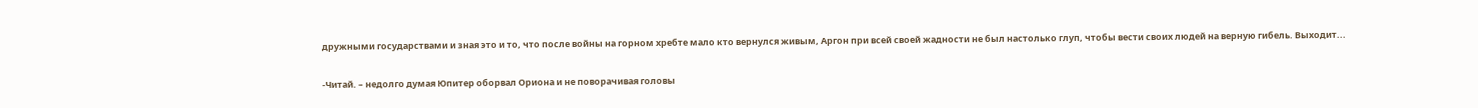дружными государствами и зная это и то, что после войны на горном хребте мало кто вернулся живым, Аргон при всей своей жадности не был настолько глуп, чтобы вести своих людей на верную гибель. Выходит...

-Читай. – недолго думая Юпитер оборвал Ориона и не поворачивая головы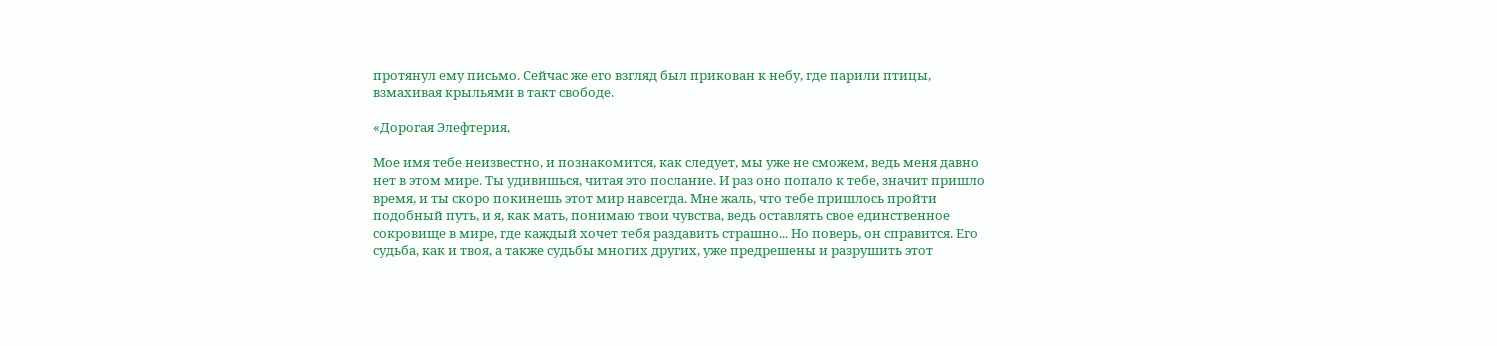протянул ему письмо. Сейчас же его взгляд был прикован к небу, где парили птицы, взмахивая крыльями в такт свободе.

«Дорогая Элефтерия,

Мое имя тебе неизвестно, и познакомится, как следует, мы уже не сможем, ведь меня давно нет в этом мире. Ты удивишься, читая это послание. И раз оно попало к тебе, значит пришло время, и ты скоро покинешь этот мир навсегда. Мне жаль, что тебе пришлось пройти подобный путь, и я, как мать, понимаю твои чувства, ведь оставлять свое единственное сокровище в мире, где каждый хочет тебя раздавить страшно... Но поверь, он справится. Его судьба, как и твоя, а также судьбы многих других, уже предрешены и разрушить этот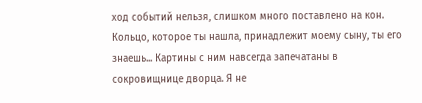ход событий нельзя, слишком много поставлено на кон. Кольцо, которое ты нашла, принадлежит моему сыну, ты его знаешь... Картины с ним навсегда запечатаны в сокровищнице дворца. Я не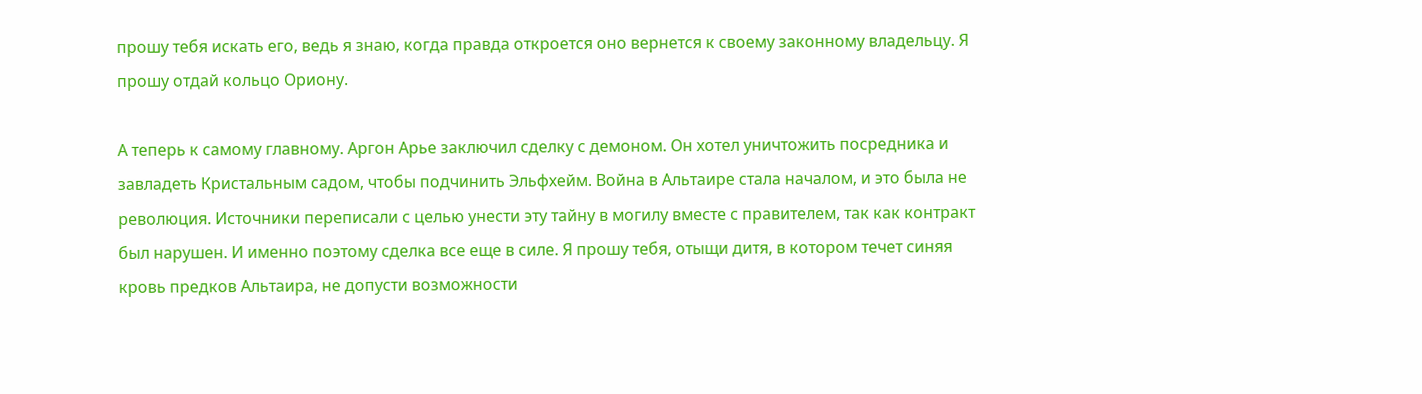прошу тебя искать его, ведь я знаю, когда правда откроется оно вернется к своему законному владельцу. Я прошу отдай кольцо Ориону.

А теперь к самому главному. Аргон Арье заключил сделку с демоном. Он хотел уничтожить посредника и завладеть Кристальным садом, чтобы подчинить Эльфхейм. Война в Альтаире стала началом, и это была не революция. Источники переписали с целью унести эту тайну в могилу вместе с правителем, так как контракт был нарушен. И именно поэтому сделка все еще в силе. Я прошу тебя, отыщи дитя, в котором течет синяя кровь предков Альтаира, не допусти возможности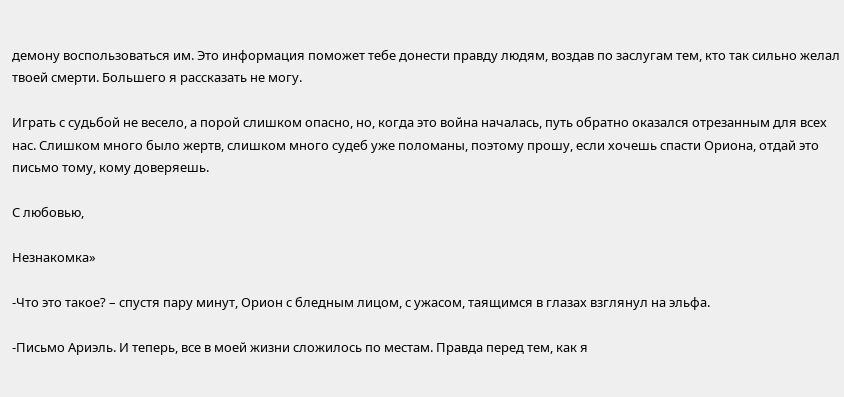демону воспользоваться им. Это информация поможет тебе донести правду людям, воздав по заслугам тем, кто так сильно желал твоей смерти. Большего я рассказать не могу.

Играть с судьбой не весело, а порой слишком опасно, но, когда это война началась, путь обратно оказался отрезанным для всех нас. Слишком много было жертв, слишком много судеб уже поломаны, поэтому прошу, если хочешь спасти Ориона, отдай это письмо тому, кому доверяешь.

С любовью,

Незнакомка»

-Что это такое? – спустя пару минут, Орион с бледным лицом, с ужасом, таящимся в глазах взглянул на эльфа.

-Письмо Ариэль. И теперь, все в моей жизни сложилось по местам. Правда перед тем, как я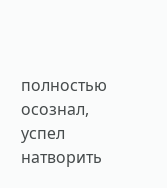полностью осознал, успел натворить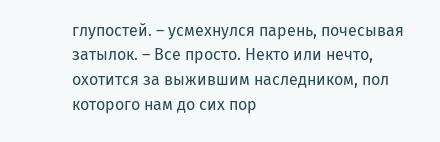глупостей. – усмехнулся парень, почесывая затылок. – Все просто. Некто или нечто, охотится за выжившим наследником, пол которого нам до сих пор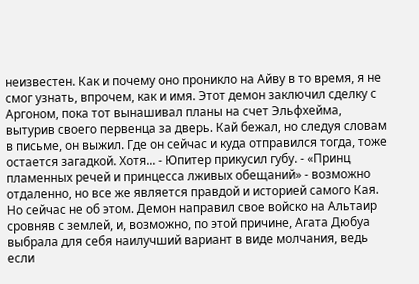неизвестен. Как и почему оно проникло на Айву в то время, я не смог узнать, впрочем, как и имя. Этот демон заключил сделку с Аргоном, пока тот вынашивал планы на счет Эльфхейма, вытурив своего первенца за дверь. Кай бежал, но следуя словам в письме, он выжил. Где он сейчас и куда отправился тогда, тоже остается загадкой. Хотя... - Юпитер прикусил губу. - «Принц пламенных речей и принцесса лживых обещаний» - возможно отдаленно, но все же является правдой и историей самого Кая. Но сейчас не об этом. Демон направил свое войско на Альтаир сровняв с землей, и, возможно, по этой причине, Агата Дюбуа выбрала для себя наилучший вариант в виде молчания, ведь если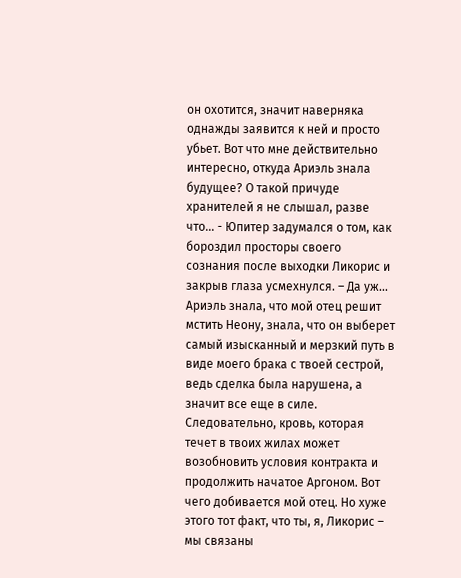он охотится, значит наверняка однажды заявится к ней и просто убьет. Вот что мне действительно интересно, откуда Ариэль знала будущее? О такой причуде хранителей я не слышал, разве что... - Юпитер задумался о том, как бороздил просторы своего сознания после выходки Ликорис и закрыв глаза усмехнулся. – Да уж... Ариэль знала, что мой отец решит мстить Неону, знала, что он выберет самый изысканный и мерзкий путь в виде моего брака с твоей сестрой, ведь сделка была нарушена, а значит все еще в силе. Следовательно, кровь, которая течет в твоих жилах может возобновить условия контракта и продолжить начатое Аргоном. Вот чего добивается мой отец. Но хуже этого тот факт, что ты, я, Ликорис – мы связаны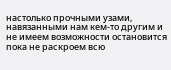настолько прочными узами, навязанными нам кем-то другим и не имеем возможности остановится пока не раскроем всю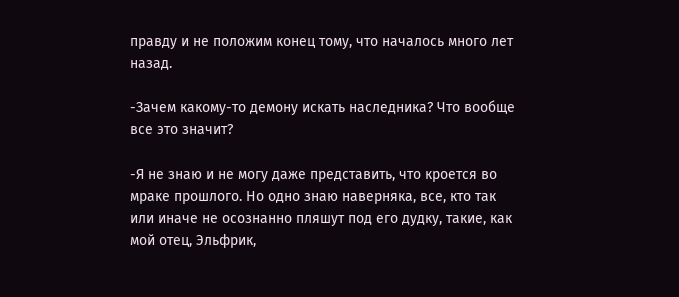правду и не положим конец тому, что началось много лет назад.

-Зачем какому-то демону искать наследника? Что вообще все это значит?

-Я не знаю и не могу даже представить, что кроется во мраке прошлого. Но одно знаю наверняка, все, кто так или иначе не осознанно пляшут под его дудку, такие, как мой отец, Эльфрик,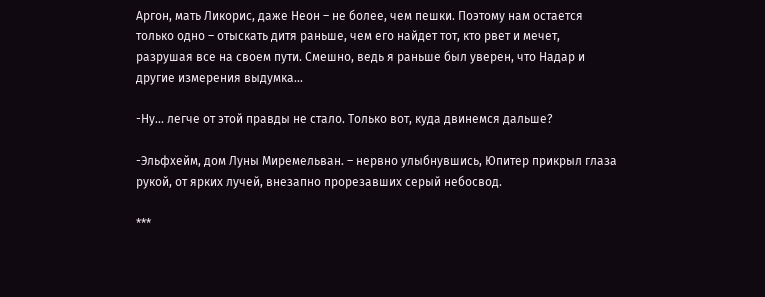Аргон, мать Ликорис, даже Неон – не более, чем пешки. Поэтому нам остается только одно – отыскать дитя раньше, чем его найдет тот, кто рвет и мечет, разрушая все на своем пути. Смешно, ведь я раньше был уверен, что Надар и другие измерения выдумка...

-Ну... легче от этой правды не стало. Только вот, куда двинемся дальше?

-Эльфхейм, дом Луны Миремельван. – нервно улыбнувшись, Юпитер прикрыл глаза рукой, от ярких лучей, внезапно прорезавших серый небосвод.

***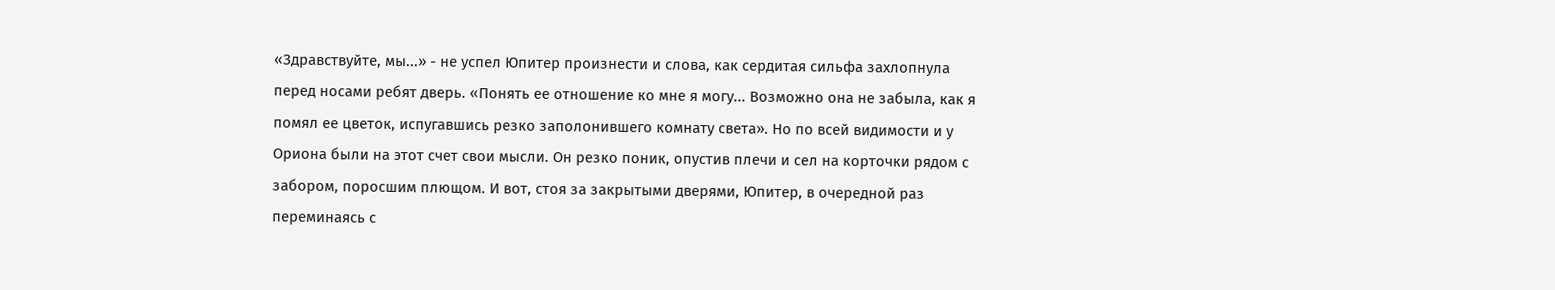«Здравствуйте, мы...» - не успел Юпитер произнести и слова, как сердитая сильфа захлопнула перед носами ребят дверь. «Понять ее отношение ко мне я могу... Возможно она не забыла, как я помял ее цветок, испугавшись резко заполонившего комнату света». Но по всей видимости и у Ориона были на этот счет свои мысли. Он резко поник, опустив плечи и сел на корточки рядом с забором, поросшим плющом. И вот, стоя за закрытыми дверями, Юпитер, в очередной раз переминаясь с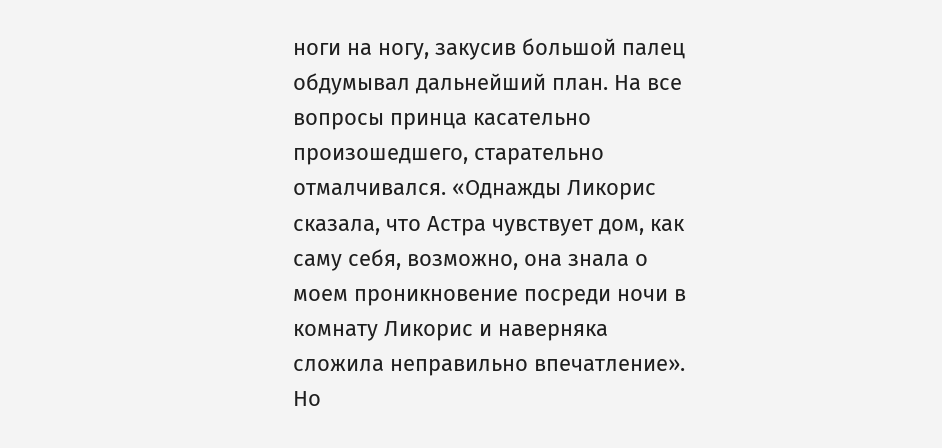ноги на ногу, закусив большой палец обдумывал дальнейший план. На все вопросы принца касательно произошедшего, старательно отмалчивался. «Однажды Ликорис сказала, что Астра чувствует дом, как саму себя, возможно, она знала о моем проникновение посреди ночи в комнату Ликорис и наверняка сложила неправильно впечатление». Но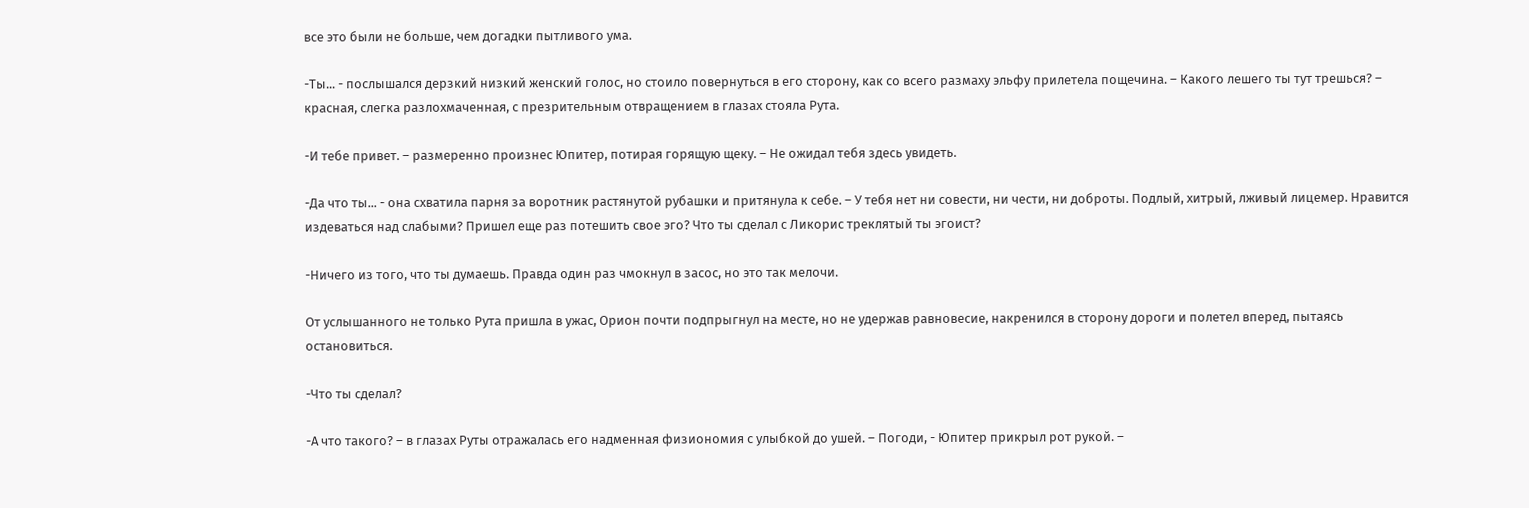все это были не больше, чем догадки пытливого ума.

-Ты... - послышался дерзкий низкий женский голос, но стоило повернуться в его сторону, как со всего размаху эльфу прилетела пощечина. – Какого лешего ты тут трешься? – красная, слегка разлохмаченная, с презрительным отвращением в глазах стояла Рута.

-И тебе привет. – размеренно произнес Юпитер, потирая горящую щеку. – Не ожидал тебя здесь увидеть.

-Да что ты... - она схватила парня за воротник растянутой рубашки и притянула к себе. – У тебя нет ни совести, ни чести, ни доброты. Подлый, хитрый, лживый лицемер. Нравится издеваться над слабыми? Пришел еще раз потешить свое эго? Что ты сделал с Ликорис треклятый ты эгоист?

-Ничего из того, что ты думаешь. Правда один раз чмокнул в засос, но это так мелочи.

От услышанного не только Рута пришла в ужас, Орион почти подпрыгнул на месте, но не удержав равновесие, накренился в сторону дороги и полетел вперед, пытаясь остановиться.

-Что ты сделал?

-А что такого? – в глазах Руты отражалась его надменная физиономия с улыбкой до ушей. – Погоди, - Юпитер прикрыл рот рукой. –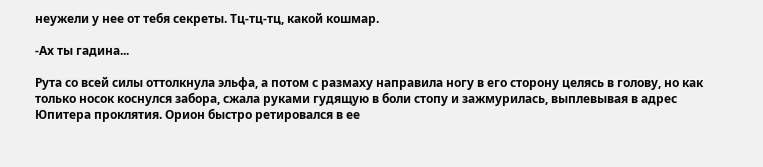неужели у нее от тебя секреты. Тц-тц-тц, какой кошмар.

-Ах ты гадина...

Рута со всей силы оттолкнула эльфа, а потом с размаху направила ногу в его сторону целясь в голову, но как только носок коснулся забора, сжала руками гудящую в боли стопу и зажмурилась, выплевывая в адрес Юпитера проклятия. Орион быстро ретировался в ее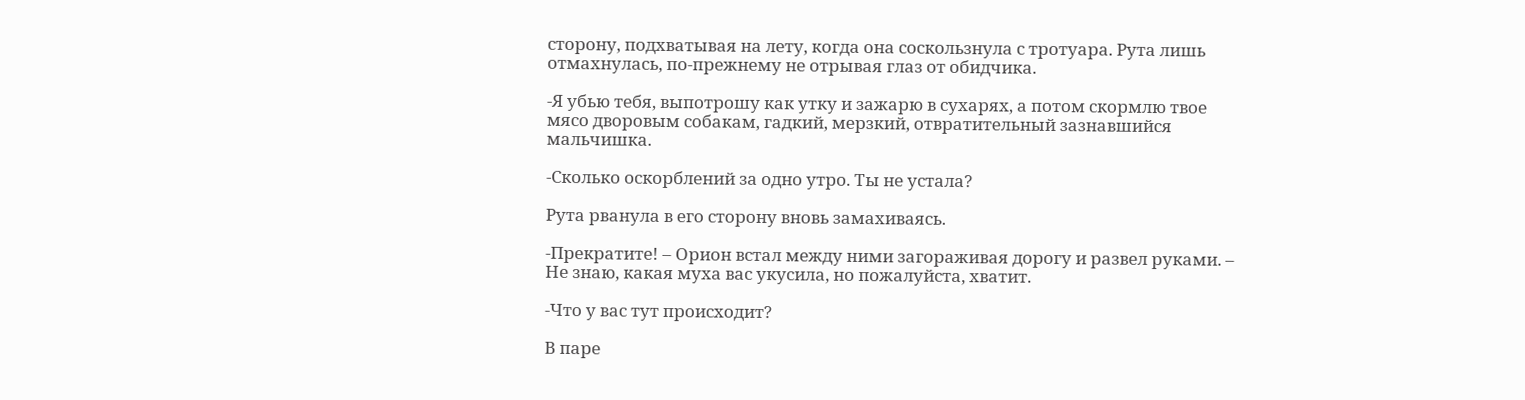сторону, подхватывая на лету, когда она соскользнула с тротуара. Рута лишь отмахнулась, по-прежнему не отрывая глаз от обидчика.

-Я убью тебя, выпотрошу как утку и зажарю в сухарях, а потом скормлю твое мясо дворовым собакам, гадкий, мерзкий, отвратительный зазнавшийся мальчишка.

-Сколько оскорблений за одно утро. Ты не устала?

Рута рванула в его сторону вновь замахиваясь.

-Прекратите! – Орион встал между ними загораживая дорогу и развел руками. – Не знаю, какая муха вас укусила, но пожалуйста, хватит.

-Что у вас тут происходит?

В паре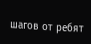шагов от ребят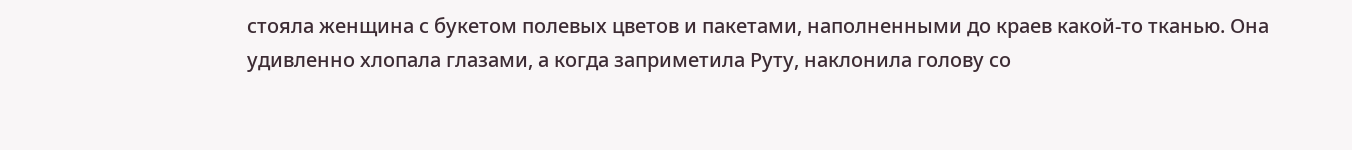стояла женщина с букетом полевых цветов и пакетами, наполненными до краев какой-то тканью. Она удивленно хлопала глазами, а когда заприметила Руту, наклонила голову со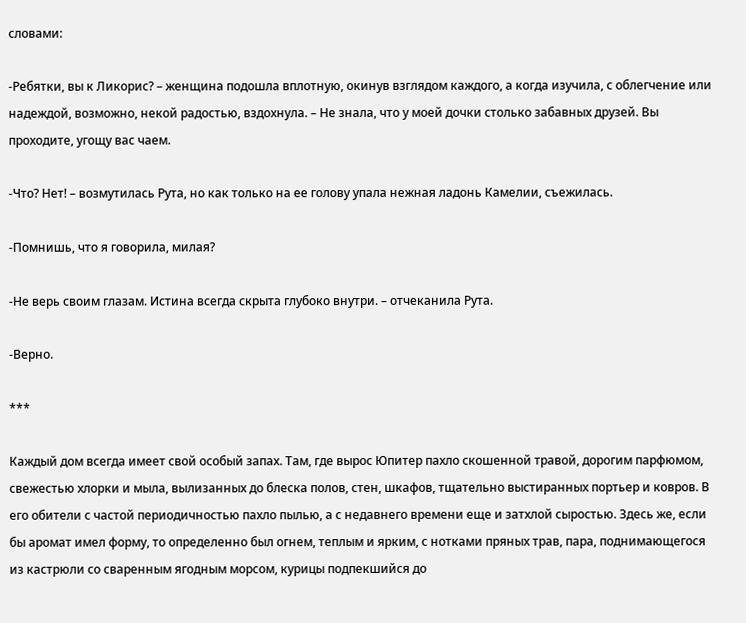словами:

-Ребятки, вы к Ликорис? – женщина подошла вплотную, окинув взглядом каждого, а когда изучила, с облегчение или надеждой, возможно, некой радостью, вздохнула. – Не знала, что у моей дочки столько забавных друзей. Вы проходите, угощу вас чаем.

-Что? Нет! – возмутилась Рута, но как только на ее голову упала нежная ладонь Камелии, съежилась.

-Помнишь, что я говорила, милая?

-Не верь своим глазам. Истина всегда скрыта глубоко внутри. – отчеканила Рута.

-Верно.

***

Каждый дом всегда имеет свой особый запах. Там, где вырос Юпитер пахло скошенной травой, дорогим парфюмом, свежестью хлорки и мыла, вылизанных до блеска полов, стен, шкафов, тщательно выстиранных портьер и ковров. В его обители с частой периодичностью пахло пылью, а с недавнего времени еще и затхлой сыростью. Здесь же, если бы аромат имел форму, то определенно был огнем, теплым и ярким, с нотками пряных трав, пара, поднимающегося из кастрюли со сваренным ягодным морсом, курицы подпекшийся до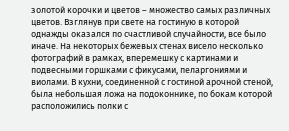золотой корочки и цветов – множество самых различных цветов. Взглянув при свете на гостиную в которой однажды оказался по счастливой случайности, все было иначе. На некоторых бежевых стенах висело несколько фотографий в рамках, вперемешку с картинами и подвесными горшками с фикусами, пеларгониями и виолами. В кухни, соединенной с гостиной арочной стеной, была небольшая ложа на подоконнике, по бокам которой расположились полки с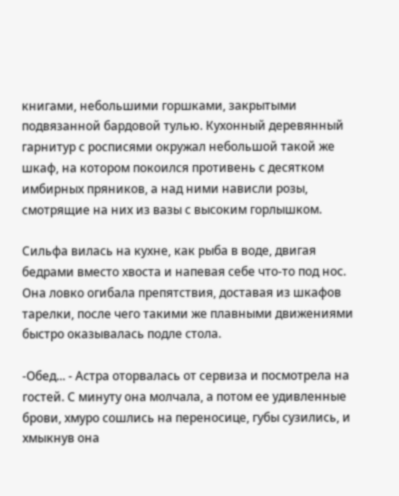книгами, небольшими горшками, закрытыми подвязанной бардовой тулью. Кухонный деревянный гарнитур с росписями окружал небольшой такой же шкаф, на котором покоился противень с десятком имбирных пряников, а над ними нависли розы, смотрящие на них из вазы с высоким горлышком.

Сильфа вилась на кухне, как рыба в воде, двигая бедрами вместо хвоста и напевая себе что-то под нос. Она ловко огибала препятствия, доставая из шкафов тарелки, после чего такими же плавными движениями быстро оказывалась подле стола.

-Обед... - Астра оторвалась от сервиза и посмотрела на гостей. С минуту она молчала, а потом ее удивленные брови, хмуро сошлись на переносице, губы сузились, и хмыкнув она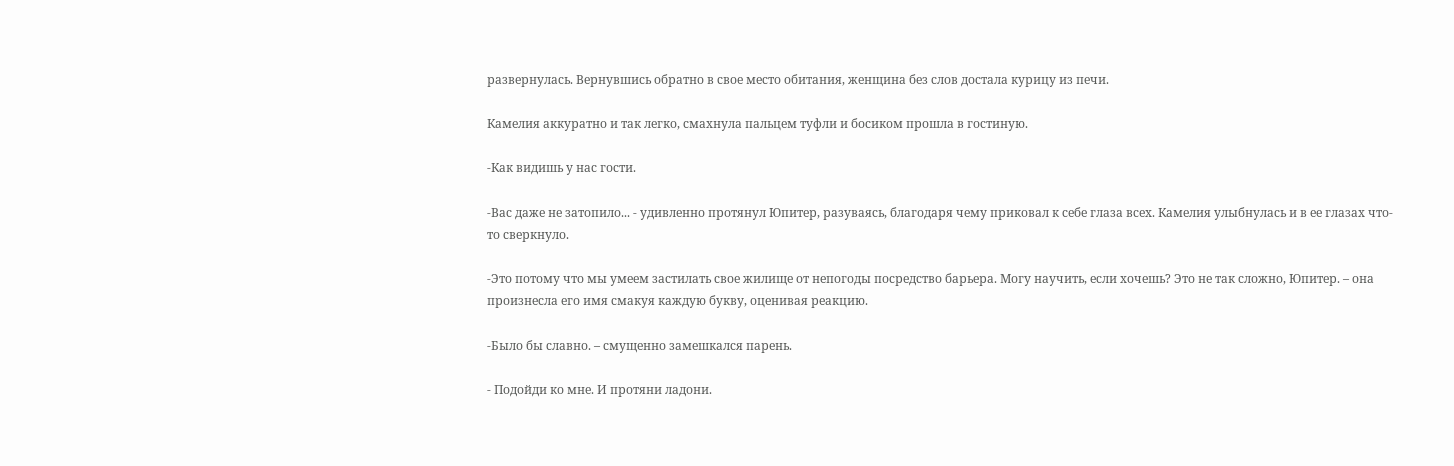развернулась. Вернувшись обратно в свое место обитания, женщина без слов достала курицу из печи.

Камелия аккуратно и так легко, смахнула пальцем туфли и босиком прошла в гостиную.

-Как видишь у нас гости.

-Вас даже не затопило... - удивленно протянул Юпитер, разуваясь, благодаря чему приковал к себе глаза всех. Камелия улыбнулась и в ее глазах что-то сверкнуло.

-Это потому что мы умеем застилать свое жилище от непогоды посредство барьера. Могу научить, если хочешь? Это не так сложно, Юпитер. – она произнесла его имя смакуя каждую букву, оценивая реакцию.

-Было бы славно. – смущенно замешкался парень.

- Подойди ко мне. И протяни ладони.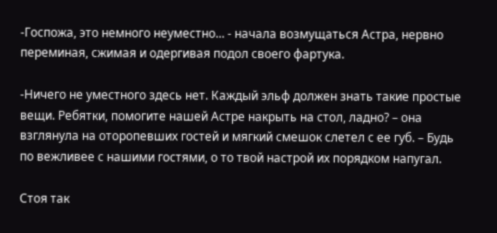-Госпожа, это немного неуместно... - начала возмущаться Астра, нервно переминая, сжимая и одергивая подол своего фартука.

-Ничего не уместного здесь нет. Каждый эльф должен знать такие простые вещи. Ребятки, помогите нашей Астре накрыть на стол, ладно? – она взглянула на оторопевших гостей и мягкий смешок слетел с ее губ. – Будь по вежливее с нашими гостями, о то твой настрой их порядком напугал.

Стоя так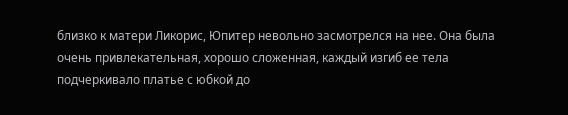близко к матери Ликорис, Юпитер невольно засмотрелся на нее. Она была очень привлекательная, хорошо сложенная, каждый изгиб ее тела подчеркивало платье с юбкой до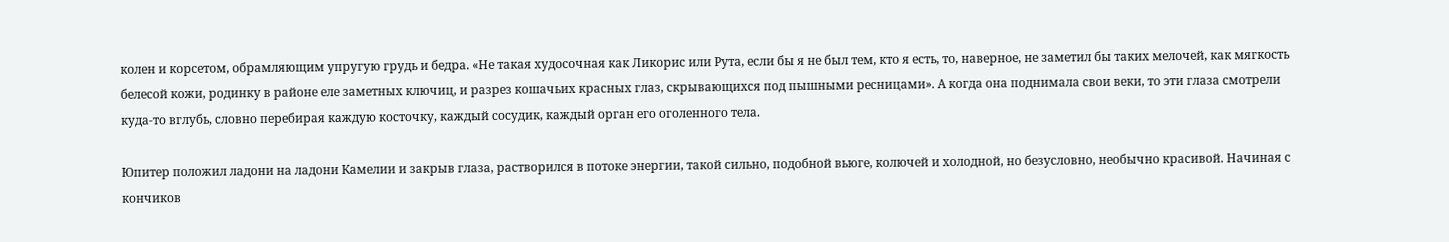колен и корсетом, обрамляющим упругую грудь и бедра. «Не такая худосочная как Ликорис или Рута, если бы я не был тем, кто я есть, то, наверное, не заметил бы таких мелочей, как мягкость белесой кожи, родинку в районе еле заметных ключиц, и разрез кошачьих красных глаз, скрывающихся под пышными ресницами». А когда она поднимала свои веки, то эти глаза смотрели куда-то вглубь, словно перебирая каждую косточку, каждый сосудик, каждый орган его оголенного тела.

Юпитер положил ладони на ладони Камелии и закрыв глаза, растворился в потоке энергии, такой сильно, подобной вьюге, колючей и холодной, но безусловно, необычно красивой. Начиная с кончиков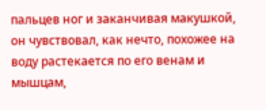пальцев ног и заканчивая макушкой, он чувствовал, как нечто, похожее на воду растекается по его венам и мышцам,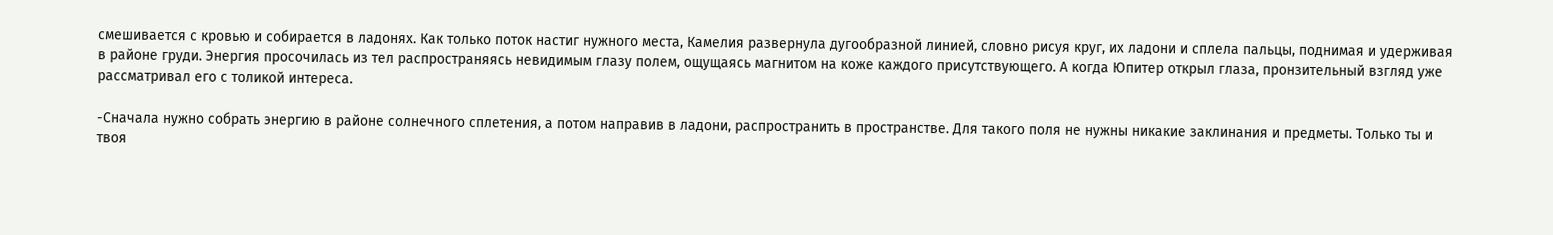смешивается с кровью и собирается в ладонях. Как только поток настиг нужного места, Камелия развернула дугообразной линией, словно рисуя круг, их ладони и сплела пальцы, поднимая и удерживая в районе груди. Энергия просочилась из тел распространяясь невидимым глазу полем, ощущаясь магнитом на коже каждого присутствующего. А когда Юпитер открыл глаза, пронзительный взгляд уже рассматривал его с толикой интереса.

-Сначала нужно собрать энергию в районе солнечного сплетения, а потом направив в ладони, распространить в пространстве. Для такого поля не нужны никакие заклинания и предметы. Только ты и твоя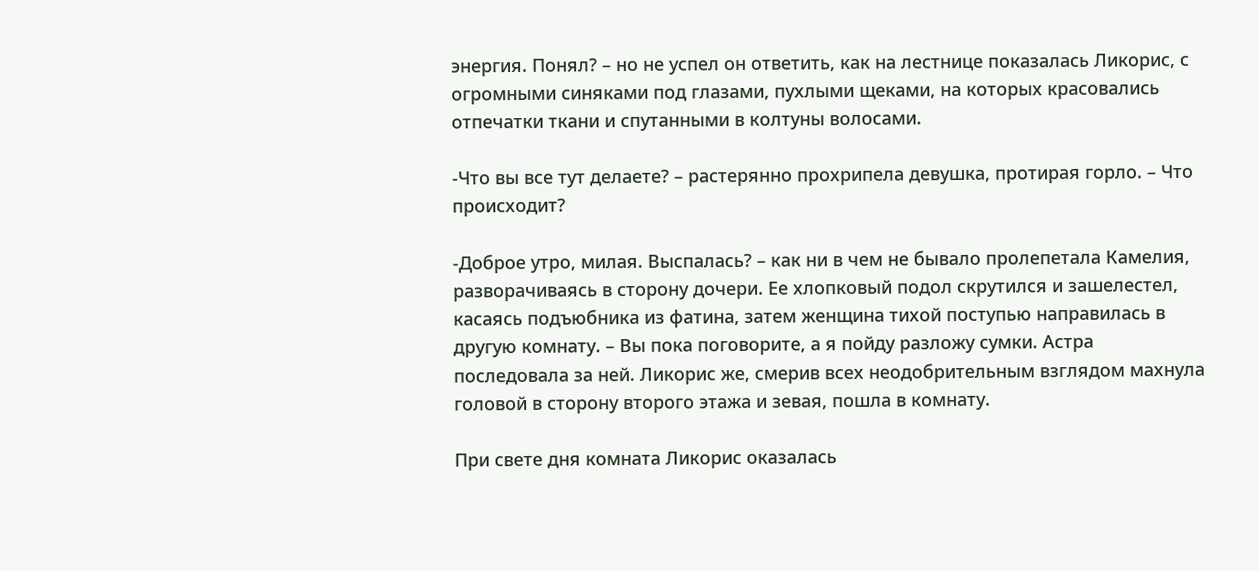энергия. Понял? – но не успел он ответить, как на лестнице показалась Ликорис, с огромными синяками под глазами, пухлыми щеками, на которых красовались отпечатки ткани и спутанными в колтуны волосами.

-Что вы все тут делаете? – растерянно прохрипела девушка, протирая горло. – Что происходит?

-Доброе утро, милая. Выспалась? – как ни в чем не бывало пролепетала Камелия, разворачиваясь в сторону дочери. Ее хлопковый подол скрутился и зашелестел, касаясь подъюбника из фатина, затем женщина тихой поступью направилась в другую комнату. – Вы пока поговорите, а я пойду разложу сумки. Астра последовала за ней. Ликорис же, смерив всех неодобрительным взглядом махнула головой в сторону второго этажа и зевая, пошла в комнату.

При свете дня комната Ликорис оказалась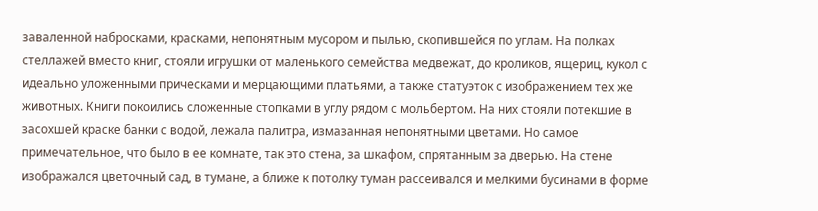заваленной набросками, красками, непонятным мусором и пылью, скопившейся по углам. На полках стеллажей вместо книг, стояли игрушки от маленького семейства медвежат, до кроликов, ящериц, кукол с идеально уложенными прическами и мерцающими платьями, а также статуэток с изображением тех же животных. Книги покоились сложенные стопками в углу рядом с мольбертом. На них стояли потекшие в засохшей краске банки с водой, лежала палитра, измазанная непонятными цветами. Но самое примечательное, что было в ее комнате, так это стена, за шкафом, спрятанным за дверью. На стене изображался цветочный сад, в тумане, а ближе к потолку туман рассеивался и мелкими бусинами в форме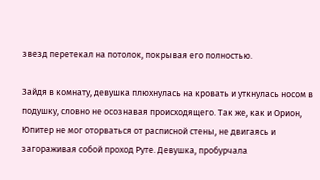звезд перетекал на потолок, покрывая его полностью.

Зайдя в комнату, девушка плюхнулась на кровать и уткнулась носом в подушку, словно не осознавая происходящего. Так же, как и Орион, Юпитер не мог оторваться от расписной стены, не двигаясь и загораживая собой проход Руте. Девушка, пробурчала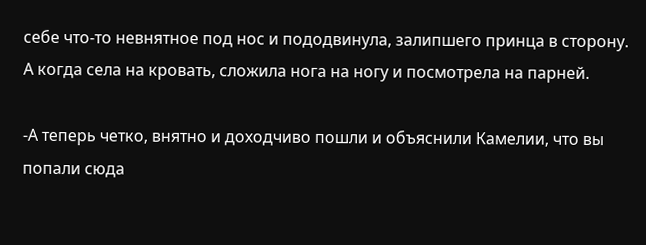себе что-то невнятное под нос и пододвинула, залипшего принца в сторону. А когда села на кровать, сложила нога на ногу и посмотрела на парней.

-А теперь четко, внятно и доходчиво пошли и объяснили Камелии, что вы попали сюда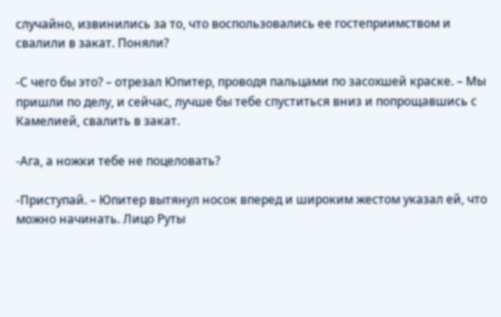случайно, извинились за то, что воспользовались ее гостеприимством и свалили в закат. Поняли?

-С чего бы это? – отрезал Юпитер, проводя пальцами по засохшей краске. – Мы пришли по делу, и сейчас, лучше бы тебе спуститься вниз и попрощавшись с Камелией, свалить в закат.

-Ага, а ножки тебе не поцеловать?

-Приступай. – Юпитер вытянул носок вперед и широким жестом указал ей, что можно начинать. Лицо Руты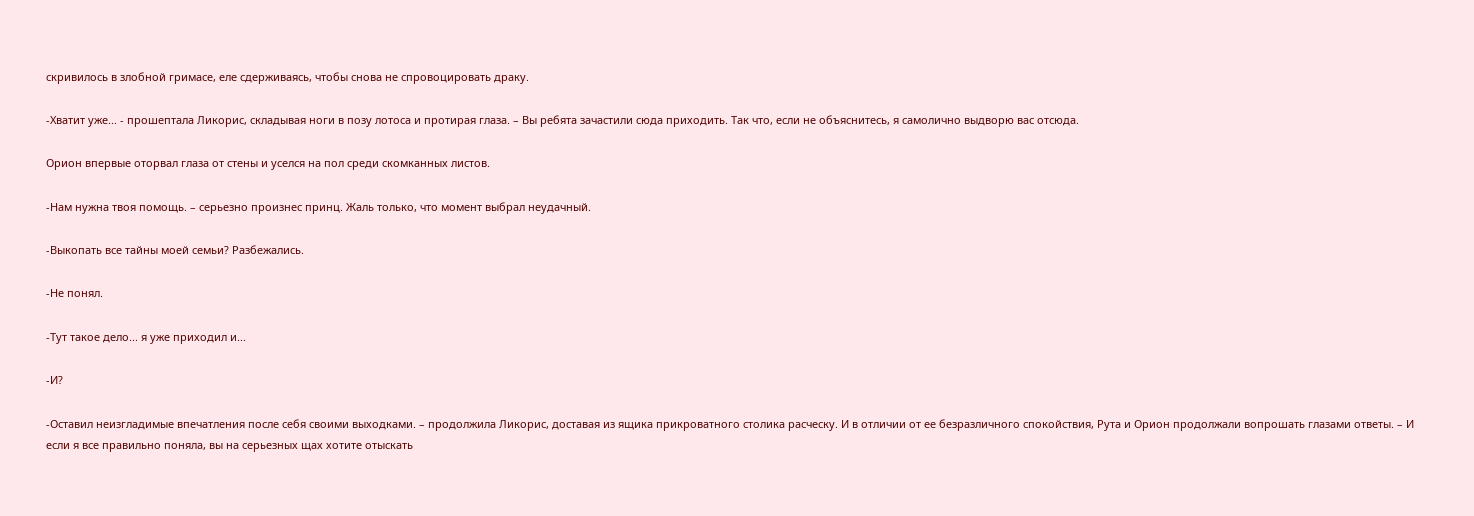скривилось в злобной гримасе, еле сдерживаясь, чтобы снова не спровоцировать драку.

-Хватит уже... - прошептала Ликорис, складывая ноги в позу лотоса и протирая глаза. – Вы ребята зачастили сюда приходить. Так что, если не объяснитесь, я самолично выдворю вас отсюда.

Орион впервые оторвал глаза от стены и уселся на пол среди скомканных листов.

-Нам нужна твоя помощь. – серьезно произнес принц. Жаль только, что момент выбрал неудачный.

-Выкопать все тайны моей семьи? Разбежались.

-Не понял.

-Тут такое дело... я уже приходил и...

-И?

-Оставил неизгладимые впечатления после себя своими выходками. – продолжила Ликорис, доставая из ящика прикроватного столика расческу. И в отличии от ее безразличного спокойствия, Рута и Орион продолжали вопрошать глазами ответы. – И если я все правильно поняла, вы на серьезных щах хотите отыскать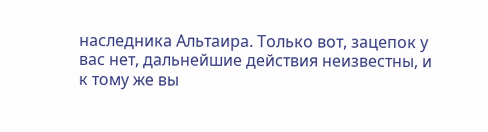наследника Альтаира. Только вот, зацепок у вас нет, дальнейшие действия неизвестны, и к тому же вы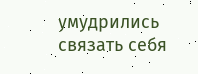умудрились связать себя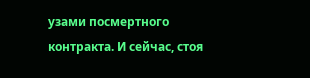узами посмертного контракта. И сейчас, стоя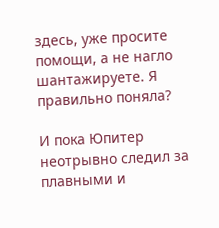здесь, уже просите помощи, а не нагло шантажируете. Я правильно поняла?

И пока Юпитер неотрывно следил за плавными и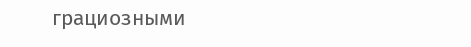грациозными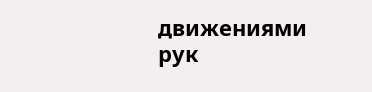движениями рук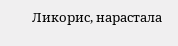Ликорис, нарастала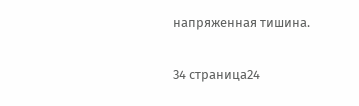напряженная тишина.

34 страница24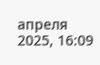апреля 2025, 16:09